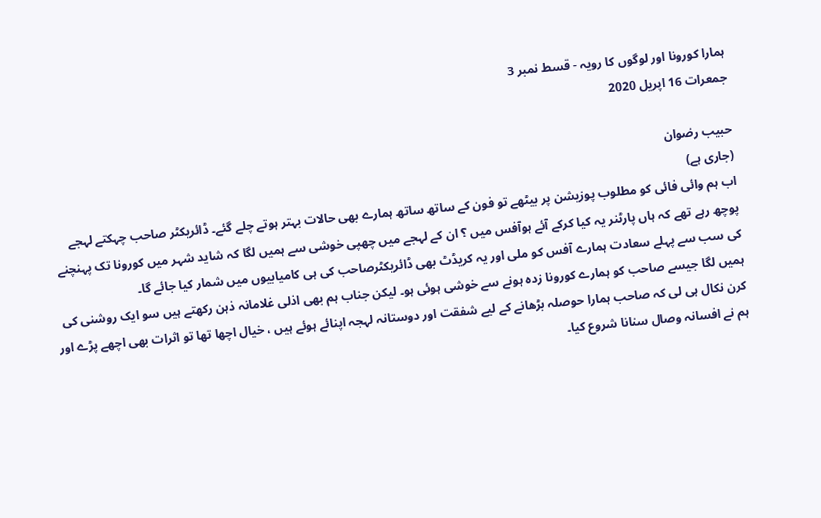ہمارا کورونا اور لوگوں کا رویہ - قسط نمبر 3
جمعرات 16 اپریل 2020

حبیب رضوان
(جاری ہے)
اب ہم وائی فائی کو مطلوب پوزیشن پر بیٹھے تو فون کے ساتھ ساتھ ہمارے بھی حالات بہتر ہوتے چلے گئے۔ ڈائریکٹر صاحب چہکتے لہجے پوچھ رہے تھے کہ ہاں پارٹنر یہ کیا کرکے آئے ہوآفس میں ؟ ان کے لہجے میں چھپی خوشی سے ہمیں لگا کہ شاید شہر میں کورونا تک پہنچنے کی سب سے پہلے سعادت ہمارے آفس کو ملی اور یہ کریڈٹ بھی ڈائریکٹرصاحب کی ہی کامیابیوں میں شمار کیا جائے گا۔
ہمیں لگا جیسے صاحب کو ہمارے کورونا زدہ ہونے سے خوشی ہوئی ہو۔ لیکن جناب ہم بھی اذلی غلامانہ ذہن رکھتے ہیں سو ایک روشنی کی کرن نکال ہی لی کہ صاحب ہمارا حوصلہ بڑھانے کے لیے شفقت اور دوستانہ لہجہ اپنائے ہوئے ہیں ، خیال اچھا تھا تو اثرات بھی اچھے پڑے اور ہم نے افسانہ وصال سنانا شروع کیا۔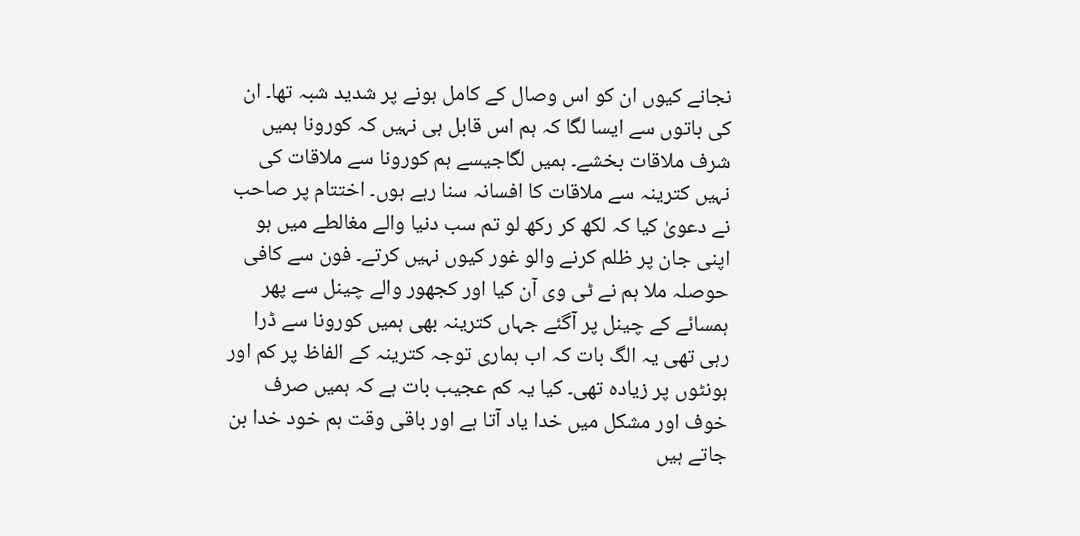نجانے کیوں ان کو اس وصال کے کامل ہونے پر شدید شبہ تھا۔ ان کی باتوں سے ایسا لگا کہ ہم اس قابل ہی نہیں کہ کورونا ہمیں شرف ملاقات بخشے۔ ہمیں لگاجیسے ہم کورونا سے ملاقات کی نہیں کترینہ سے ملاقات کا افسانہ سنا رہے ہوں۔ اختتام پر صاحب نے دعویٰ کیا کہ لکھ کر رکھ لو تم سب دنیا والے مغالطے میں ہو اپنی جان پر ظلم کرنے والو غور کیوں نہیں کرتے۔ فون سے کافی حوصلہ ملا ہم نے ٹی وی آن کیا اور کجھور والے چینل سے پھر ہمسائے کے چینل پر آگئے جہاں کترینہ بھی ہمیں کورونا سے ڈرا رہی تھی یہ الگ بات کہ اب ہماری توجہ کترینہ کے الفاظ پر کم اور ہونٹوں پر زیادہ تھی۔ کیا یہ کم عجیب بات ہے کہ ہمیں صرف خوف اور مشکل میں خدا یاد آتا ہے اور باقی وقت ہم خود خدا بن جاتے ہیں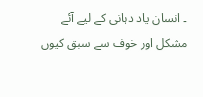۔ انسان یاد دہانی کے لیے آئے مشکل اور خوف سے سبق کیوں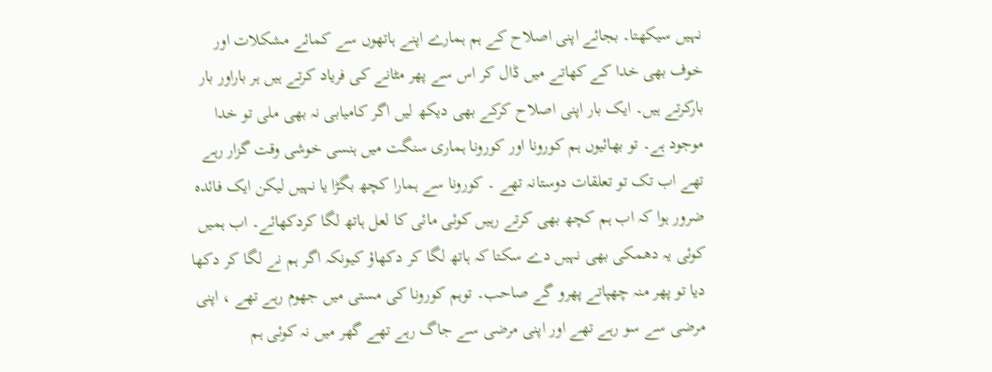نہیں سیکھتا۔ بجائے اپنی اصلاح کے ہم ہمارے اپنے ہاتھوں سے کمائے مشکلات اور خوف بھی خدا کے کھاتے میں ڈال کر اس سے پھر مٹانے کی فریاد کرتے ہیں ہر باراور بار بارکرتے ہیں۔ ایک بار اپنی اصلاح کرکے بھی دیکھ لیں اگر کامیابی نہ بھی ملی تو خدا موجود ہے۔ تو بھائیوں ہم کورونا اور کورونا ہماری سنگت میں ہنسی خوشی وقت گزار رہے تھے اب تک تو تعلقات دوستانہ تھے ۔ کورونا سے ہمارا کچھ بگڑا یا نہیں لیکن ایک فائدہ ضرور ہوا کہ اب ہم کچھ بھی کرتے رہیں کوئی مائی کا لعل ہاتھ لگا کردکھائے۔ اب ہمیں کوئی یہ دھمکی بھی نہیں دے سکتا کہ ہاتھ لگا کر دکھاؤ کیونکہ اگر ہم نے لگا کر دکھا دیا تو پھر منہ چھپاتے پھرو گے صاحب۔ توہم کورونا کی مستی میں جھوم رہے تھے ، اپنی مرضی سے سو رہے تھے اور اپنی مرضی سے جاگ رہے تھے گھر میں نہ کوئی ہم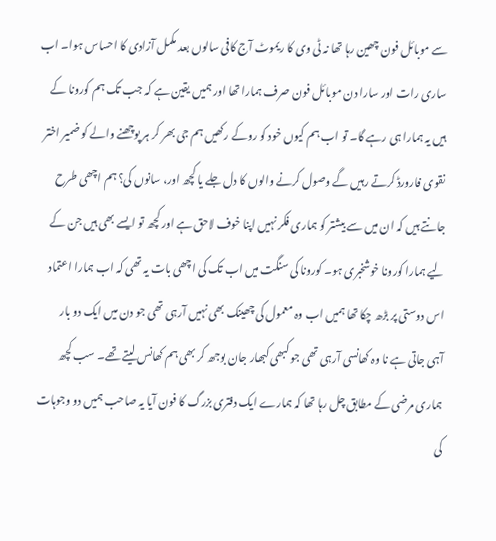سے موبائل فون چھین رہا تھا نہ ٹی وی کا ریموٹ آج کافی سالوں بعد مکمل آزادی کا احساس ہوا۔ اب ساری رات اور سارا دن موبائل فون صرف ہمارا تھا اور ہمیں یقین ہے کہ جب تک ہم کورونا کے ہیں یہ ہمارا ہی رہے گا۔ تو اب ہم کیوں خود کو روکے رکھیں ہم جی بھر کر ہر پوچھنے والے کو ضمیر اختر نقوی فارورڈ کرتے رہیں گے وصول کرنے والوں کا دل جلے یا کچھ اور، سانوں کی؟ ہم اچھی طرح جانتے ہیں کہ ان میں سے بیشتر کو ہماری فکر نہیں اپنا خوف لاحق ہے اور کچھ تو ایسے بھی ہیں جن کے لیے ہمارا کورونا خوشخبری ہو۔ کورونا کی سنگت میں اب تک کی اچھی بات یہ تھی کہ اب ہمارا اعتماد اس دوستی پر بڑھ چکا تھا ہمیں اب وہ معمول کی چھینک بھی نہیں آرہی تھی جو دن میں ایک دو بار آہی جاتی ہے نا وہ کھانسی آرہی تھی جو کبھی کبھار جان بوجھ کر بھی ہم کھانس لیتے تھے۔ سب کچھ ہماری مرضی کے مطابق چل رہا تھا کہ ہمارے ایک دفتری بزرگ کا فون آیا یہ صاحب ہمیں دو وجوہات کی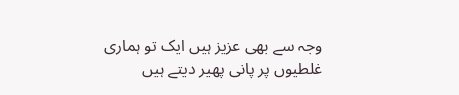وجہ سے بھی عزیز ہیں ایک تو ہماری غلطیوں پر پانی پھیر دیتے ہیں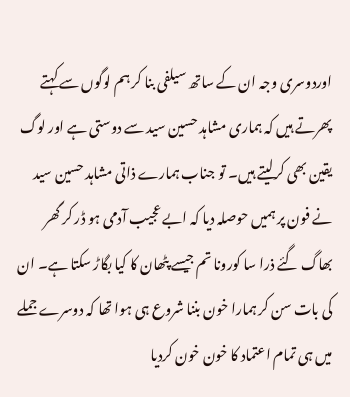اوردوسری وجہ ان کے ساتھ سیلفی بنا کر ہم لوگوں سے کہتے پھرتے ہیں کہ ہماری مشاہد حسین سید سے دوستی ہے اور لوگ یقین بھی کرلیتے ہیں۔ تو جناب ہمارے ذاتی مشاہد حسین سید نے فون پر ہمیں حوصلہ دیا کہ ابے عجیب آدمی ہو ڈر کر گھر بھاگ گئے ذرا سا کورونا تم جیسے پٹھان کا کیا بگاڑ سکتا ہے۔ ان کی بات سن کر ہمارا خون بننا شروع ہی ہوا تھا کہ دوسرے جملے میں ہی تمام اعتماد کا خون خون کردیا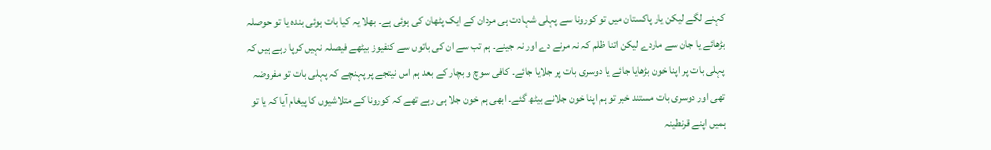کہنے لگے لیکن یار پاکستان میں تو کورونا سے پہلی شہادت ہی مردان کے ایک پٹھان کی ہوئی ہے۔ بھلا یہ کیا بات ہوئی بندہ یا تو حوصلہ بڑھائے یا جان سے ماردے لیکن اتنا ظلم کہ نہ مرنے دے اور نہ جینے۔ ہم تب سے ان کی باتوں سے کنفیوز بیٹھے فیصلہ نہیں کرپا رہے ہیں کہ پہلی بات پر اپنا خون بڑھایا جائے یا دوسری بات پر جلایا جائے۔ کافی سوچ و بچار کے بعد ہم اس نیتجے پر پہنچے کہ پہلی بات تو مفروضہ تھی اور دوسری بات مستند خبر تو ہم اپنا خون جلانے بیٹھ گئے۔ ابھی ہم خون جلا ہی رہے تھے کہ کورونا کے متلاشیوں کا پیغام آیا کہ یا تو ہمیں اپنے قرنطینہ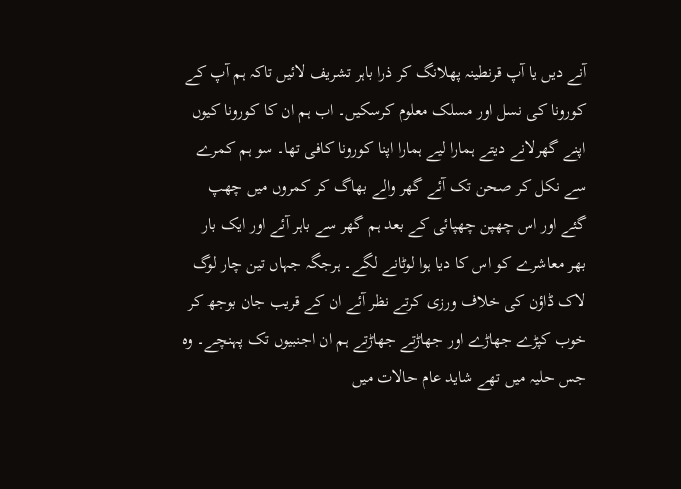آنے دیں یا آپ قرنطینہ پھلانگ کر ذرا باہر تشریف لائیں تاکہ ہم آپ کے کورونا کی نسل اور مسلک معلوم کرسکیں۔ اب ہم ان کا کورونا کیوں اپنے گھرلانے دیتے ہمارا لیے ہمارا اپنا کورونا کافی تھا۔ سو ہم کمرے سے نکل کر صحن تک آئے گھر والے بھاگ کر کمروں میں چھپ گئے اور اس چھپن چھپائی کے بعد ہم گھر سے باہر آئے اور ایک بار بھر معاشرے کو اس کا دیا ہوا لوٹانے لگے۔ ہرجگہ جہاں تین چار لوگ لاک ڈاؤن کی خلاف ورزی کرتے نظر آئے ان کے قریب جان بوجھ کر خوب کپڑے جھاڑے اور جھاڑتے جھاڑتے ہم ان اجنبیوں تک پہنچے۔ وہ جس حلیہ میں تھے شاید عام حالات میں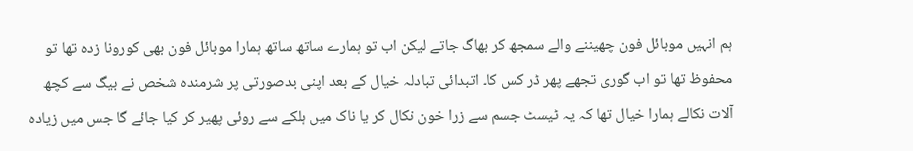ہم انہیں موبائل فون چھیننے والے سمجھ کر بھاگ جاتے لیکن اب تو ہمارے ساتھ ساتھ ہمارا موبائل فون بھی کورونا زدہ تھا تو محفوظ تھا تو اب گوری تجھے پھر ڈر کس کا۔ اتبدائی تبادلہ خیال کے بعد اپنی بدصورتی پر شرمندہ شخص نے بیگ سے کچھ آلات نکالے ہمارا خیال تھا کہ یہ ٹیسٹ جسم سے زرا خون نکال کر یا ناک میں ہلکے سے روئی پھیر کر کیا جائے گا جس میں زیادہ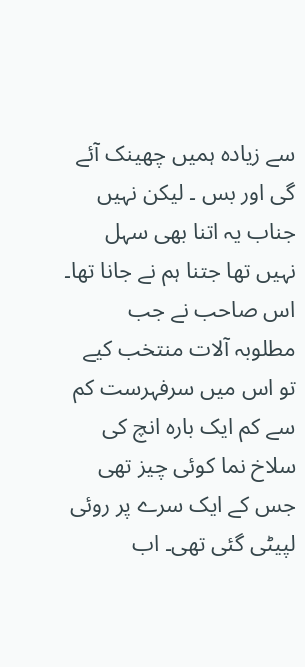سے زیادہ ہمیں چھینک آئے گی اور بس ۔ لیکن نہیں جناب یہ اتنا بھی سہل نہیں تھا جتنا ہم نے جانا تھا۔ اس صاحب نے جب مطلوبہ آلات منتخب کیے تو اس میں سرفہرست کم سے کم ایک بارہ انچ کی سلاخ نما کوئی چیز تھی جس کے ایک سرے پر روئی لپیٹی گئی تھی۔ اب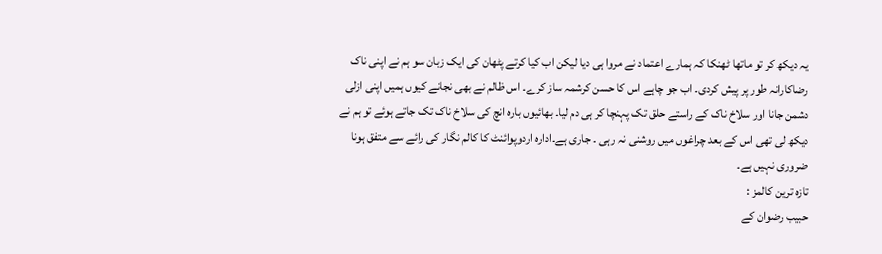یہ دیکھ کر تو ماتھا ٹھنکا کہ ہمارے اعتماد نے مروا ہی دیا لیکن اب کیا کرتے پٹھان کی ایک زبان سو ہم نے اپنی ناک رضاکارانہ طور پر پیش کردی۔ اب جو چاہے اس کا حسن کرشمہ ساز کرے۔ اس ظالم نے بھی نجانے کیوں ہمیں اپنی ازلی دشمن جانا اور سلاخ ناک کے راستے حلق تک پہنچا کر ہی دم لیا۔ بھائیوں بارہ انچ کی سلاخ ناک تک جاتے ہوئے تو ہم نے دیکھ لی تھی اس کے بعد چراغوں میں روشنی نہ رہی ۔ جاری ہے۔ادارہ اردوپوائنٹ کا کالم نگار کی رائے سے متفق ہونا ضروری نہیں ہے۔
تازہ ترین کالمز :
حبیب رضوان کے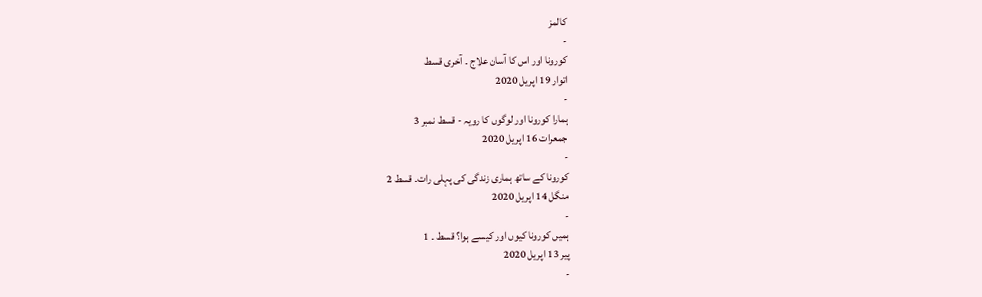کالمز
-
کورونا اور اس کا آسان علاج ۔ آخری قسط
اتوار 19 اپریل 2020
-
ہمارا کورونا اور لوگوں کا رویہ - قسط نمبر 3
جمعرات 16 اپریل 2020
-
کورونا کے ساتھ ہماری زندگی کی پہلی رات۔ قسط 2
منگل 14 اپریل 2020
-
ہمیں کورونا کیوں اور کیسے ہوا؟ قسط ۔ 1
پیر 13 اپریل 2020
-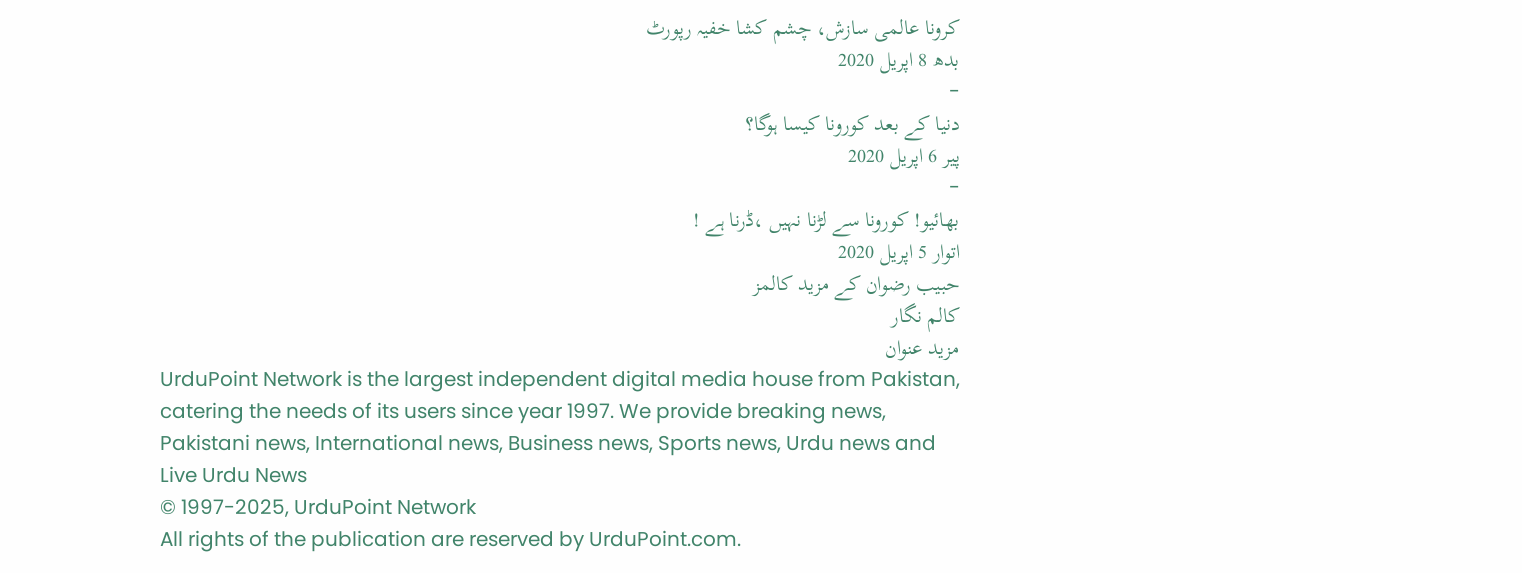کرونا عالمی سازش، چشم کشا خفیہ رپورٹ
بدھ 8 اپریل 2020
-
دنیا کے بعد کورونا کیسا ہوگا؟
پیر 6 اپریل 2020
-
بھائیو! کورونا سے لڑنا نہیں ،ڈرنا ہے !
اتوار 5 اپریل 2020
حبیب رضوان کے مزید کالمز
کالم نگار
مزید عنوان
UrduPoint Network is the largest independent digital media house from Pakistan, catering the needs of its users since year 1997. We provide breaking news, Pakistani news, International news, Business news, Sports news, Urdu news and Live Urdu News
© 1997-2025, UrduPoint Network
All rights of the publication are reserved by UrduPoint.com.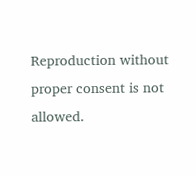Reproduction without proper consent is not allowed.